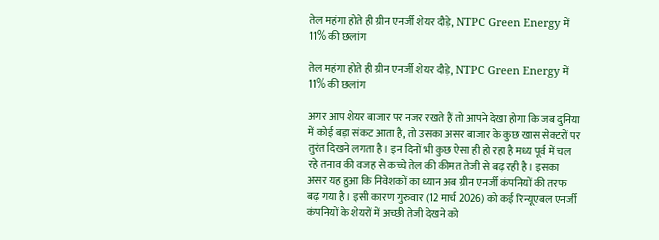तेल महंगा होते ही ग्रीन एनर्जी शेयर दौड़े, NTPC Green Energy में 11% की छलांग

तेल महंगा होते ही ग्रीन एनर्जी शेयर दौड़े, NTPC Green Energy में 11% की छलांग

अगर आप शेयर बाजार पर नजर रखते हैं तो आपने देखा होगा कि जब दुनिया में कोई बड़ा संकट आता है, तो उसका असर बाजार के कुछ खास सेक्टरों पर तुरंत दिखने लगता है। इन दिनों भी कुछ ऐसा ही हो रहा है मध्य पूर्व में चल रहे तनाव की वजह से कच्चे तेल की कीमत तेजी से बढ़ रही है। इसका असर यह हुआ कि निवेशकों का ध्यान अब ग्रीन एनर्जी कंपनियों की तरफ बढ़ गया है। इसी कारण गुरुवार (12 मार्च 2026) को कई रिन्यूएबल एनर्जी कंपनियों के शेयरों में अच्छी तेजी देखने को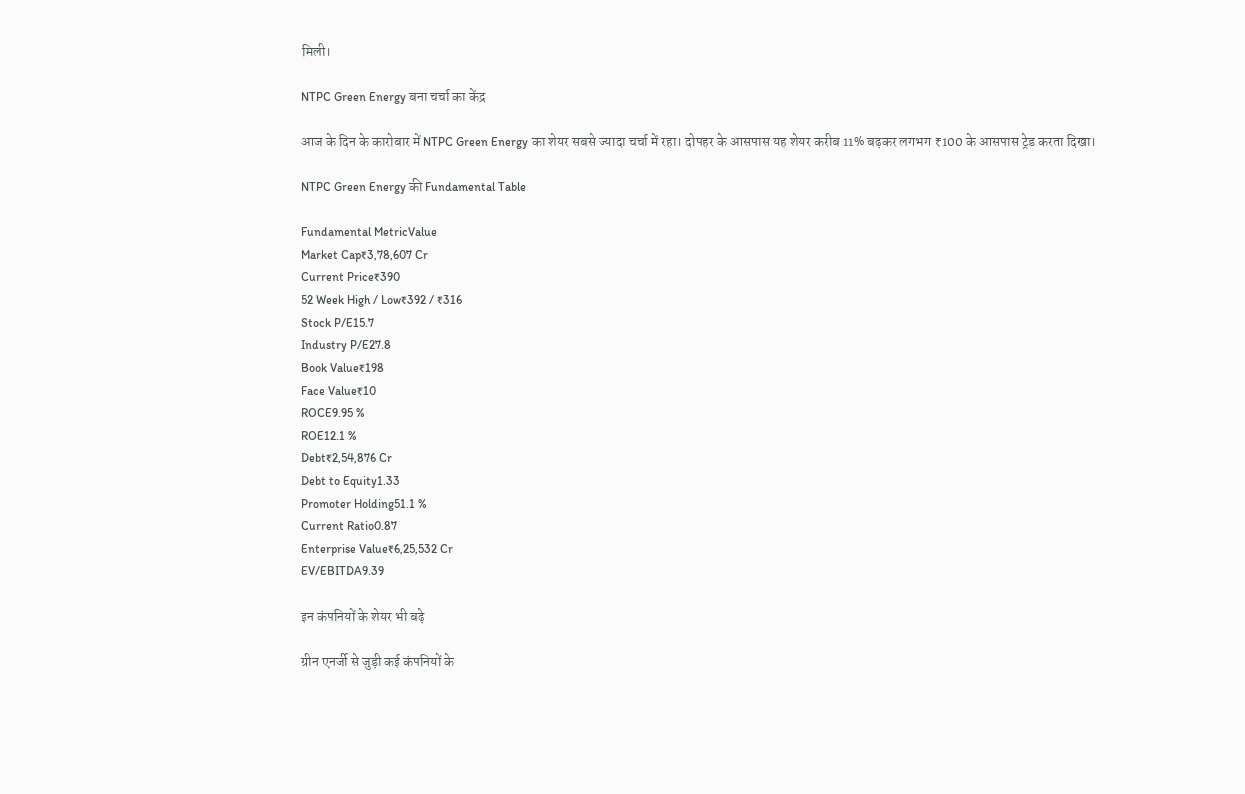मिली।

NTPC Green Energy बना चर्चा का केंद्र

आज के दिन के कारोबार में NTPC Green Energy का शेयर सबसे ज्यादा चर्चा में रहा। दोपहर के आसपास यह शेयर करीब 11% बढ़कर लगभग ₹100 के आसपास ट्रेड करता दिखा।

NTPC Green Energy की Fundamental Table

Fundamental MetricValue
Market Cap₹3,78,607 Cr
Current Price₹390
52 Week High / Low₹392 / ₹316
Stock P/E15.7
Industry P/E27.8
Book Value₹198
Face Value₹10
ROCE9.95 %
ROE12.1 %
Debt₹2,54,876 Cr
Debt to Equity1.33
Promoter Holding51.1 %
Current Ratio0.87
Enterprise Value₹6,25,532 Cr
EV/EBITDA9.39

इन कंपनियों के शेयर भी बढ़े

ग्रीन एनर्जी से जुड़ी कई कंपनियों के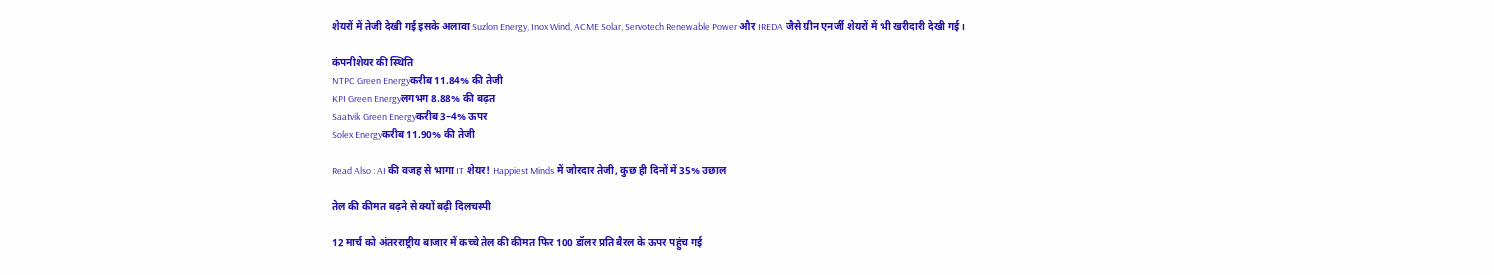शेयरों में तेजी देखी गई इसके अलावा Suzlon Energy, Inox Wind, ACME Solar, Servotech Renewable Power और IREDA जैसे ग्रीन एनर्जी शेयरों में भी खरीदारी देखी गई।

कंपनीशेयर की स्थिति
NTPC Green Energyकरीब 11.84% की तेजी
KPI Green Energyलगभग 8.88% की बढ़त
Saatvik Green Energyकरीब 3–4% ऊपर
Solex Energyकरीब 11.90% की तेजी

Read Also : AI की वजह से भागा IT शेयर! Happiest Minds में जोरदार तेजी, कुछ ही दिनों में 35% उछाल

तेल की कीमत बढ़ने से क्यों बढ़ी दिलचस्पी

12 मार्च को अंतरराष्ट्रीय बाजार में कच्चे तेल की कीमत फिर 100 डॉलर प्रति बैरल के ऊपर पहुंच गई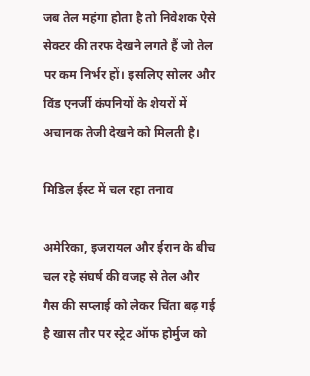जब तेल महंगा होता है तो निवेशक ऐसे सेक्टर की तरफ देखने लगते हैं जो तेल पर कम निर्भर हों। इसलिए सोलर और विंड एनर्जी कंपनियों के शेयरों में अचानक तेजी देखने को मिलती है।

मिडिल ईस्ट में चल रहा तनाव

अमेरिका, इजरायल और ईरान के बीच चल रहे संघर्ष की वजह से तेल और गैस की सप्लाई को लेकर चिंता बढ़ गई है खास तौर पर स्ट्रेट ऑफ होर्मुज को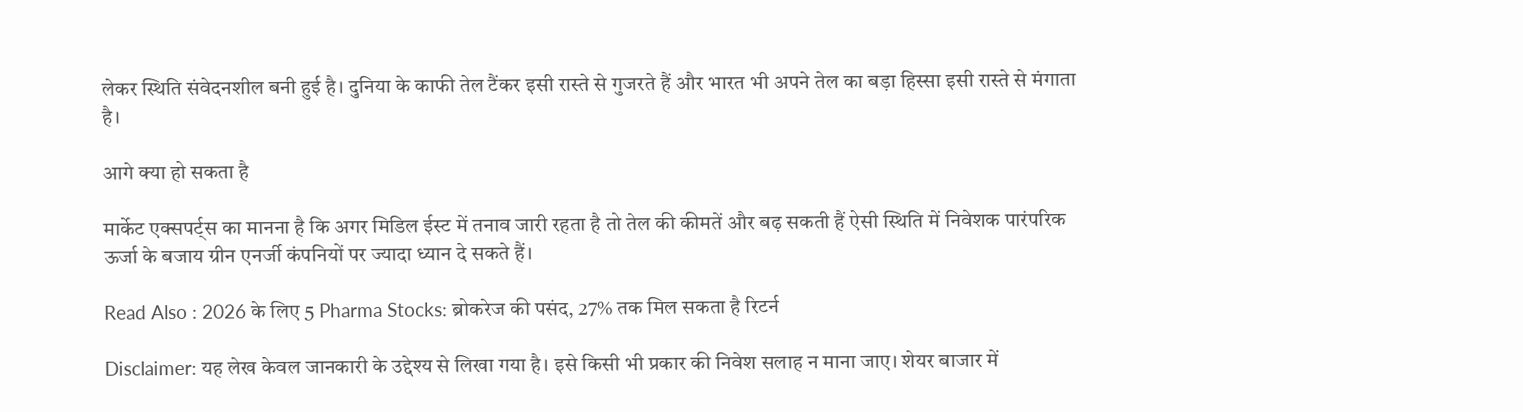लेकर स्थिति संवेदनशील बनी हुई है। दुनिया के काफी तेल टैंकर इसी रास्ते से गुजरते हैं और भारत भी अपने तेल का बड़ा हिस्सा इसी रास्ते से मंगाता है।

आगे क्या हो सकता है

मार्केट एक्सपर्ट्स का मानना है कि अगर मिडिल ईस्ट में तनाव जारी रहता है तो तेल की कीमतें और बढ़ सकती हैं ऐसी स्थिति में निवेशक पारंपरिक ऊर्जा के बजाय ग्रीन एनर्जी कंपनियों पर ज्यादा ध्यान दे सकते हैं।

Read Also : 2026 के लिए 5 Pharma Stocks: ब्रोकरेज की पसंद, 27% तक मिल सकता है रिटर्न

Disclaimer: यह लेख केवल जानकारी के उद्देश्य से लिखा गया है। इसे किसी भी प्रकार की निवेश सलाह न माना जाए। शेयर बाजार में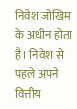निवेश जोखिम के अधीन होता है। निवेश से पहले अपने वित्तीय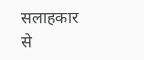सलाहकार से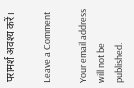परामर्श अवश्य करें।

Leave a Comment

Your email address will not be published.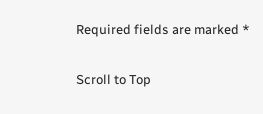Required fields are marked *

Scroll to Top